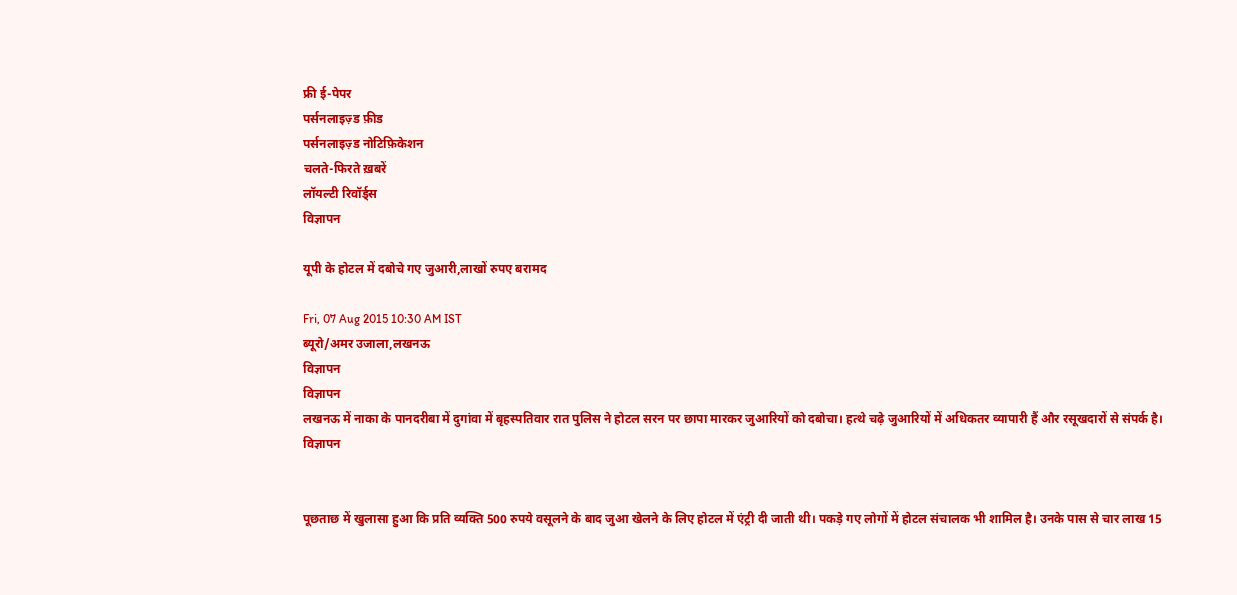फ्री ई-पेपर
पर्सनलाइज़्ड फ़ीड
पर्सनलाइज़्ड नोटिफ़िकेशन
चलते-फिरते ख़बरें
लॉयल्टी रिवॉर्ड्स
विज्ञापन

यूपी के होटल में दबोचे गए जुआरी,लाखों रुपए बरामद

Fri, 07 Aug 2015 10:30 AM IST
ब्यूरो/अमर उजाला,लखनऊ
विज्ञापन
विज्ञापन
लखनऊ में नाका के पानदरीबा में दुगांवा में बृहस्पतिवार रात पुलिस ने होटल सरन पर छापा मारकर जुआरियों को दबोचा। हत्थे चढ़े जुआरियों में अधिकतर व्यापारी हैं और रसूखदारों से संपर्क है।
विज्ञापन


पूछताछ में खुलासा हुआ कि प्रति व्यक्ति 500 रुपये वसूलने के बाद जुआ खेलने के लिए होटल में एंट्री दी जाती थी। पकड़े गए लोगों में होटल संचालक भी शामिल है। उनके पास से चार लाख 15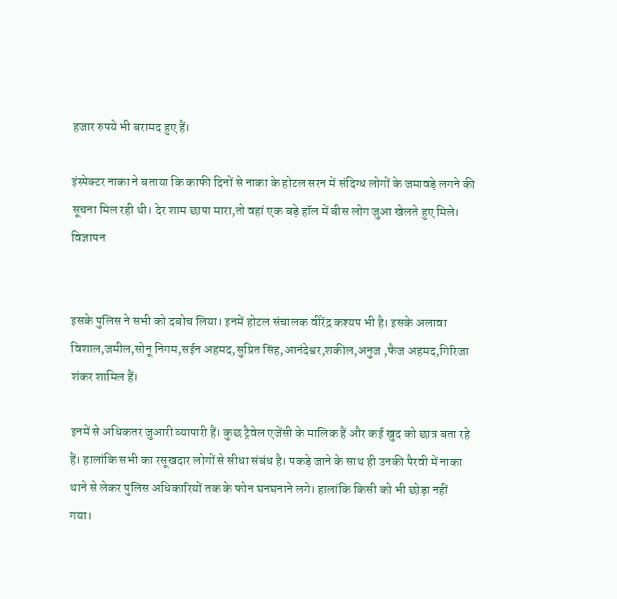हजार रुपये भी बरामद हुए हैं।

इंस्पेक्टर नाका ने बताया कि काफी दिनों से नाका के होटल सरन में संदिग्ध लोगों के जमावड़े लगने की सूचना मिल रही थी। देर शाम छापा मारा,तो वहां एक बड़े हॉल में बीस लोग जुआ खेलते हुए मिले।
विज्ञापन


इसके पुलिस ने सभी को दबोच लिया। इनमें होटल संचालक वीरेंद्र कश्यप भी है। इसके अलावा विशाल,जमील,सोनू निगम,सईन अहमद,सुप्रित सिंह,आनंदेश्वर,शकील,अनुज ,फैज अहमद,गिरिजा शंकर शामिल हैं।

इनमें से अधिकतर जुआरी व्यापारी हैं। कुछ ट्रैवेल एजेंसी के मालिक हैं और कई खुद को छात्र बता रहे हैं। हालांकि सभी का रसूखदार लोगों से सीधा संबंध है। पकड़े जाने के साथ ही उनकी पैरवी में नाका थाने से लेकर पुलिस अधिकारियों तक के फोन घनघनाने लगे। हालांकि किसी को भी छोड़ा नहीं गया।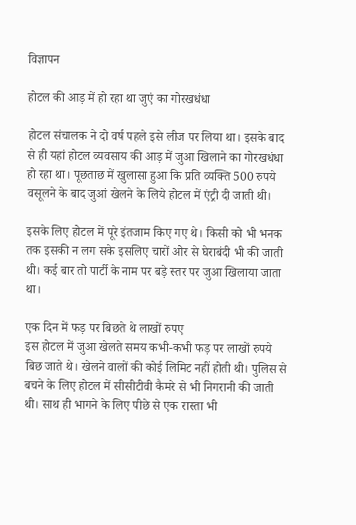विज्ञापन

होटल की आड़ में हो रहा था जुएं का गोरखधंधा

होटल संचालक ने दो वर्ष पहले इसे लीज पर लिया था। इसके बाद से ही यहां होटल व्यवसाय की आड़ में जुआ खिलाने का गोरखधंधा हो रहा था। पूछताछ में खुलासा हुआ कि प्रति व्यक्ति 500 रुपये वसूलने के बाद जुआं खेलने के लिये होटल में एंट्री दी जाती थी।

इसके लिए होटल में पूरे इंतजाम किए गए थे। किसी को भी भनक तक इसकी न लग सके इसलिए चारों ओर से घेराबंदी भी की जाती थी। कई बार तो पार्टी के नाम पर बड़े स्तर पर जुआ खिलाया जाता था।

एक दिन में फड़ पर बिछते थे लाखों रुपए
इस होटल में जुआ खेलते समय कभी-कभी फड़ पर लाखों रुपये बिछ जाते थे। खेलने वालों की कोई लिमिट नहीं होती थी। पुलिस से बचने के लिए होटल में सीसीटीवी कैमरे से भी निगरानी की जाती थी। साथ ही भागने के लिए पीछे से एक रास्ता भी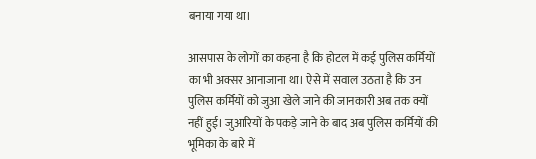बनाया गया था।

आसपास के लोगों का कहना है कि होटल में कई पुलिस कर्मियों का भी अक्सर आनाजाना था। ऐसे में सवाल उठता है कि उन पुलिस कर्मियों को जुआ खेले जाने की जानकारी अब तक क्यों नहीं हुई। जुआरियों के पकड़े जाने के बाद अब पुलिस कर्मियों की भूमिका के बारे में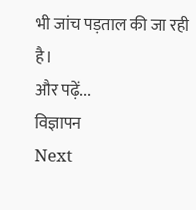भी जांच पड़ताल की जा रही है।
और पढ़ें...
विज्ञापन
Next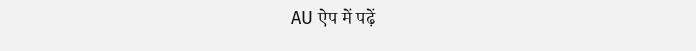AU ऐप में पढ़ें